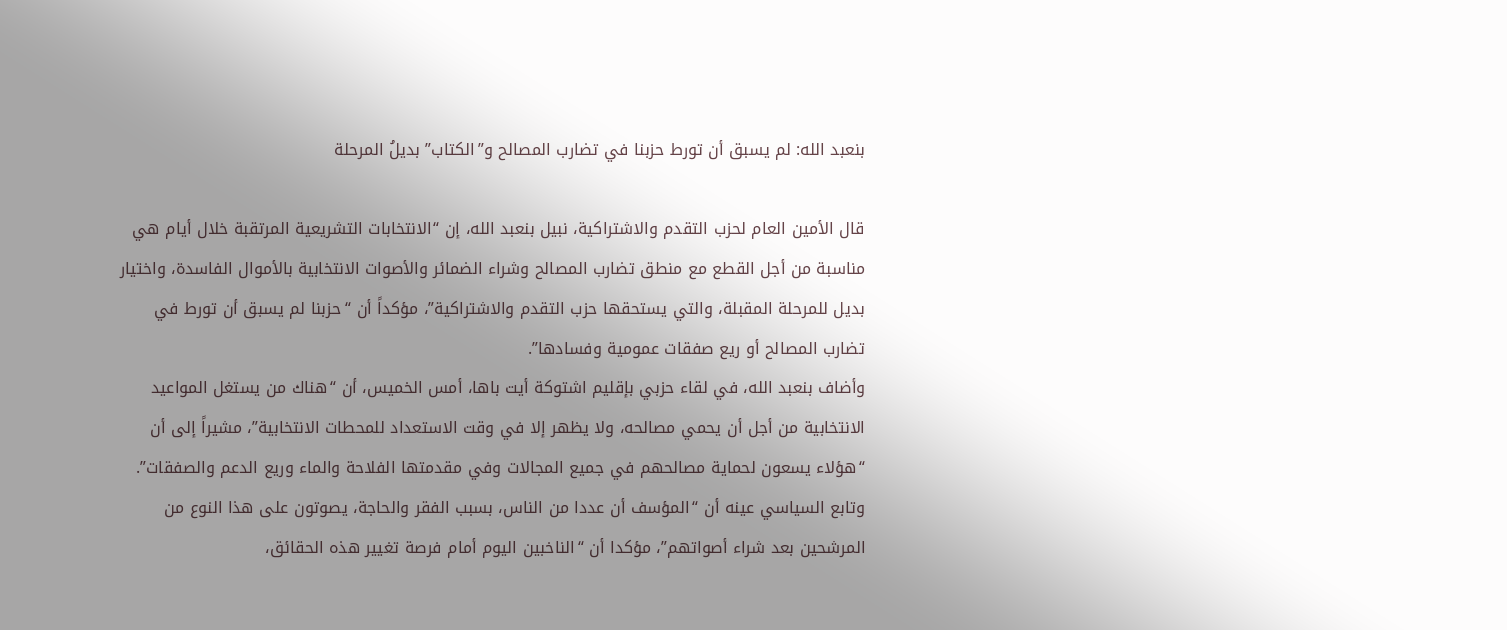بنعبد الله: لم يسبق أن تورط حزبنا في تضارب المصالح و”الكتاب” بديلُ المرحلة

قال الأمين العام لحزب التقدم والاشتراكية، نبيل بنعبد الله، إن “الانتخابات التشريعية المرتقبة خلال أيام هي مناسبة من أجل القطع مع منطق تضارب المصالح وشراء الضمائر والأصوات الانتخابية بالأموال الفاسدة، واختيار بديل للمرحلة المقبلة، والتي يستحقها حزب التقدم والاشتراكية”، مؤكداً أن “حزبنا لم يسبق أن تورط في تضارب المصالح أو ريع صفقات عمومية وفسادها”.
وأضاف بنعبد الله، في لقاء حزبي بإقليم اشتوكة أيت باها، أمس الخميس، أن “هناك من يستغل المواعيد الانتخابية من أجل أن يحمي مصالحه، ولا يظهر إلا في وقت الاستعداد للمحطات الانتخابية”، مشيراً إلى أن “هؤلاء يسعون لحماية مصالحهم في جميع المجالات وفي مقدمتها الفلاحة والماء وريع الدعم والصفقات”.
وتابع السياسي عينه أن “المؤسف أن عددا من الناس، بسبب الفقر والحاجة، يصوتون على هذا النوع من المرشحين بعد شراء أصواتهم”، مؤكدا أن “الناخبين اليوم أمام فرصة تغيير هذه الحقائق،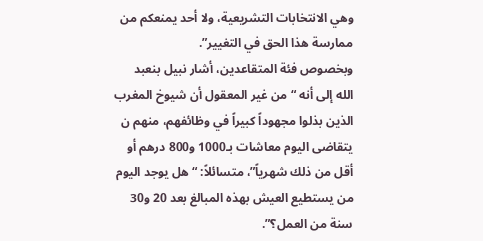وهي الانتخابات التشريعية، ولا أحد يمنعكم من ممارسة هذا الحق في التغيير”.
وبخصوص فئة المتقاعدين، أشار نبيل بنعبد الله إلى أنه “من غير المعقول أن شيوخ المغرب الذين بذلوا مجهوداً كبيراً في وظائفهم، منهم ن يتقاضى اليوم معاشات بـ1000 و800 درهم أو أقل من ذلك شهرياً”، متسائلاً: “هل يوجد اليوم من يستطيع العيش بهذه المبالغ بعد 20 و30 سنة من العمل؟”.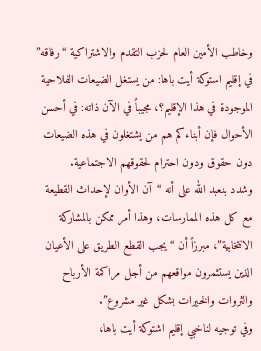وخاطب الأمين العام لحزب التقدم والاشتراكية “رفاقه” في إقليم استوكة أيت باها: من يستغل الضيعات الفلاحية الموجودة في هذا الإقليم؟، مجيباً في الآن ذاته: في أحسن الأحوال فإن أبناءكم هم من يشتغلون في هذه الضيعات دون حقوق ودون احترام لحقوقهم الاجتماعية.
وشدد بنعبد الله على أنه “آن الأوان لإحداث القطيعة مع كل هذه الممارسات، وهذا أمر ممكن بالمشاركة الانتخابية”، مبرزاً أن “يجب القطع الطريق على الأعيان الذين يستثمرون مواقعهم من أجل مراكمة الأرباح والثروات والخيرات بشكل غير مشروع”.
وفي توجيه لناخبي إقليم اشتوكة أيت باها،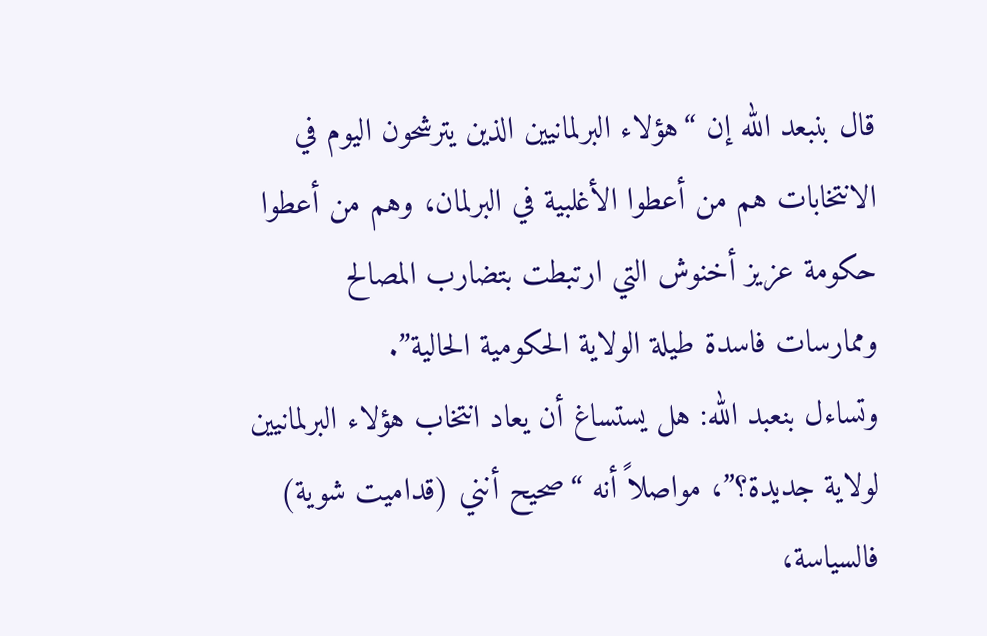قال بنبعد الله إن “هؤلاء البرلمانيين الذين يترشحون اليوم في الانتخابات هم من أعطوا الأغلبية في البرلمان، وهم من أعطوا حكومة عزيز أخنوش التي ارتبطت بتضارب المصالح وممارسات فاسدة طيلة الولاية الحكومية الحالية”.
وتساءل بنعبد الله: هل يستساغ أن يعاد انتخاب هؤلاء البرلمانيين لولاية جديدة؟”، مواصلاً أنه “صحيح أنني (قداميت شوية) فالسياسة،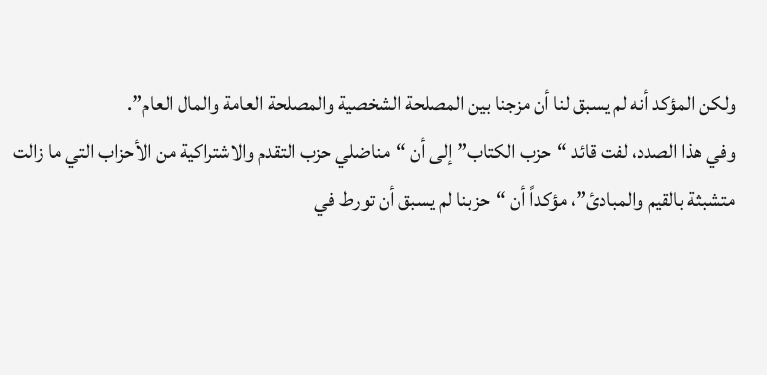ولكن المؤكد أنه لم يسبق لنا أن مزجنا بين المصلحة الشخصية والمصلحة العامة والمال العام”.
وفي هذا الصدد، لفت قائد “حزب الكتاب” إلى أن “مناضلي حزب التقدم والاشتراكية من الأحزاب التي ما زالت متشبثة بالقيم والمبادئ”، مؤكداً أن “حزبنا لم يسبق أن تورط في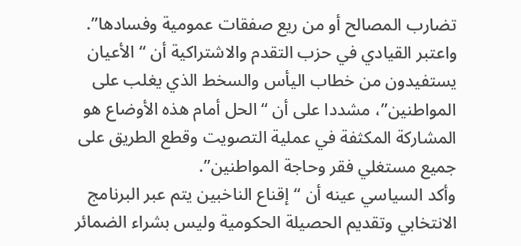تضارب المصالح أو من ريع صفقات عمومية وفسادها”.
واعتبر القيادي في حزب التقدم والاشتراكية أن “الأعيان يستفيدون من خطاب اليأس والسخط الذي يغلب على المواطنين”، مشددا على أن “الحل أمام هذه الأوضاع هو المشاركة المكثفة في عملية التصويت وقطع الطريق على جميع مستغلي فقر وحاجة المواطنين”.
وأكد السياسي عينه أن “إقناع الناخبين يتم عبر البرنامج الانتخابي وتقديم الحصيلة الحكومية وليس بشراء الضمائر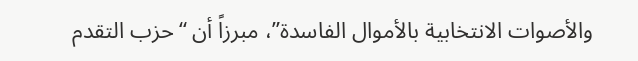والأصوات الانتخابية بالأموال الفاسدة”، مبرزاً أن “حزب التقدم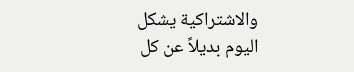والاشتراكية يشكل اليوم بديلاً عن كل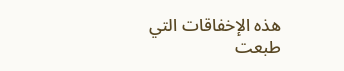هذه الإخفاقات التي طبعت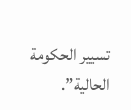تسيير الحكومة الحالية”.